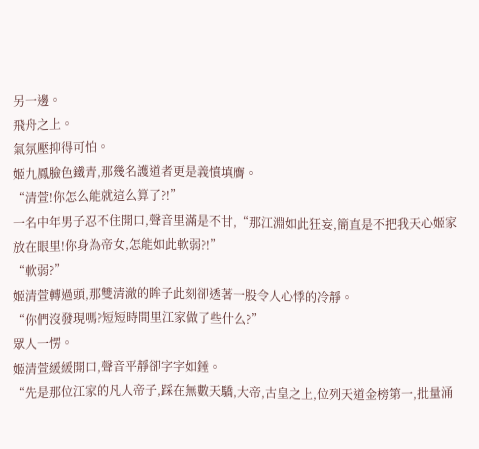另一邊。
飛舟之上。
氣氛壓抑得可怕。
姬九鳳臉色鐵青,那幾名護道者更是義憤填膺。
“清萱!你怎么能就這么算了?!”
一名中年男子忍不住開口,聲音里滿是不甘,“那江淵如此狂妄,簡直是不把我天心姬家放在眼里!你身為帝女,怎能如此軟弱?!”
“軟弱?”
姬清萱轉過頭,那雙清澈的眸子此刻卻透著一股令人心悸的冷靜。
“你們沒發現嗎?短短時間里江家做了些什么?”
眾人一愣。
姬清萱緩緩開口,聲音平靜卻字字如錘。
“先是那位江家的凡人帝子,踩在無數天驕,大帝,古皇之上,位列天道金榜第一,批量涌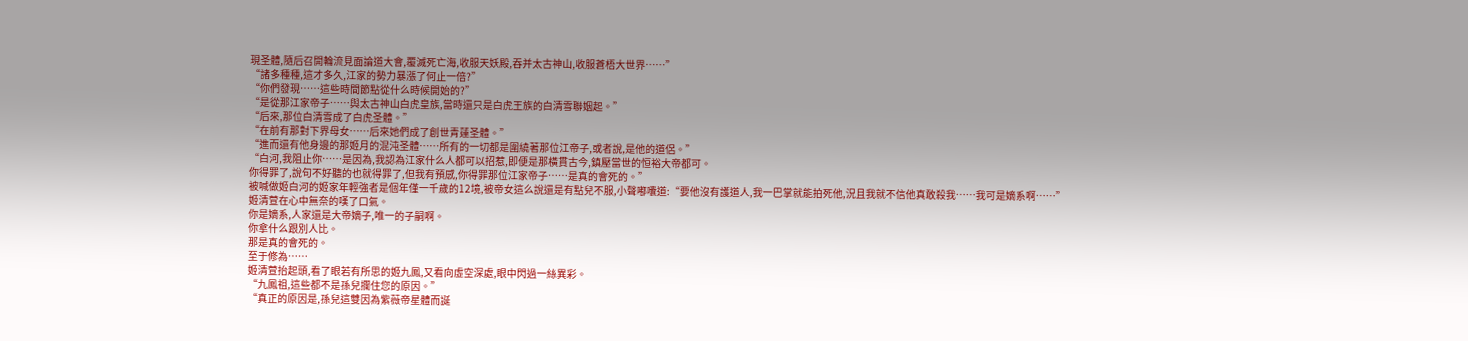現圣體,隨后召開輪流見面論道大會,覆滅死亡海,收服天妖殿,吞并太古神山,收服蒼梧大世界……”
“諸多種種,這才多久,江家的勢力暴漲了何止一倍?”
“你們發現……這些時間節點從什么時候開始的?”
“是從那江家帝子……與太古神山白虎皇族,當時還只是白虎王族的白清雪聯姻起。”
“后來,那位白清雪成了白虎圣體。”
“在前有那對下界母女……后來她們成了創世青蓮圣體。”
“進而還有他身邊的那姬月的混沌圣體……所有的一切都是圍繞著那位江帝子,或者說,是他的道侶。”
“白河,我阻止你……是因為,我認為江家什么人都可以招惹,即便是那橫貫古今,鎮壓當世的恒裕大帝都可。
你得罪了,說句不好聽的也就得罪了,但我有預感,你得罪那位江家帝子……是真的會死的。”
被喊做姬白河的姬家年輕強者是個年僅一千歲的12境,被帝女這么說還是有點兒不服,小聲嘟囔道:“要他沒有護道人,我一巴掌就能拍死他,況且我就不信他真敢殺我……我可是嫡系啊……”
姬清萱在心中無奈的嘆了口氣。
你是嫡系,人家還是大帝嫡子,唯一的子嗣啊。
你拿什么跟別人比。
那是真的會死的。
至于修為……
姬清萱抬起頭,看了眼若有所思的姬九鳳,又看向虛空深處,眼中閃過一絲異彩。
“九鳳祖,這些都不是孫兒攔住您的原因。”
“真正的原因是,孫兒這雙因為紫薇帝星體而誕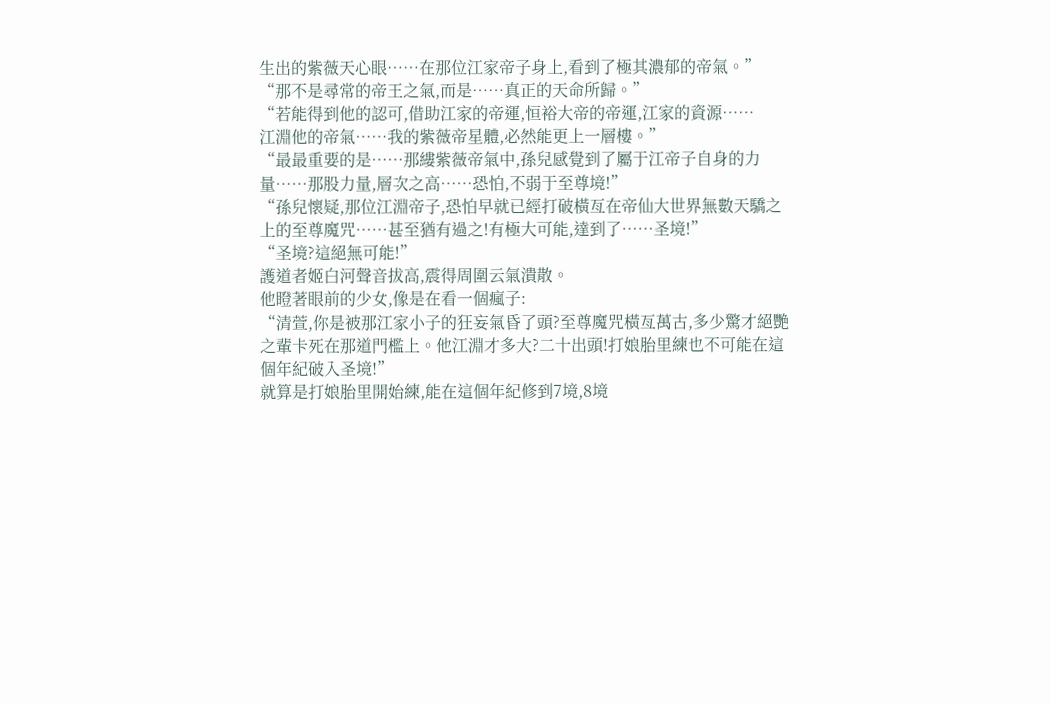生出的紫薇天心眼……在那位江家帝子身上,看到了極其濃郁的帝氣。”
“那不是尋常的帝王之氣,而是……真正的天命所歸。”
“若能得到他的認可,借助江家的帝運,恒裕大帝的帝運,江家的資源……
江淵他的帝氣……我的紫薇帝星體,必然能更上一層樓。”
“最最重要的是……那縷紫薇帝氣中,孫兒感覺到了屬于江帝子自身的力量……那股力量,層次之高……恐怕,不弱于至尊境!”
“孫兒懷疑,那位江淵帝子,恐怕早就已經打破橫亙在帝仙大世界無數天驕之上的至尊魔咒……甚至猶有過之!有極大可能,達到了……圣境!”
“圣境?這絕無可能!”
護道者姬白河聲音拔高,震得周圍云氣潰散。
他瞪著眼前的少女,像是在看一個瘋子:
“清萱,你是被那江家小子的狂妄氣昏了頭?至尊魔咒橫亙萬古,多少驚才絕艷之輩卡死在那道門檻上。他江淵才多大?二十出頭!打娘胎里練也不可能在這個年紀破入圣境!”
就算是打娘胎里開始練,能在這個年紀修到7境,8境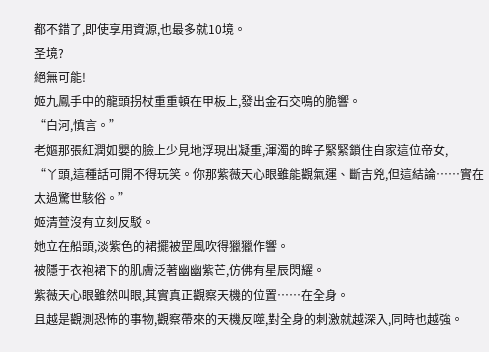都不錯了,即使享用資源,也最多就10境。
圣境?
絕無可能!
姬九鳳手中的龍頭拐杖重重頓在甲板上,發出金石交鳴的脆響。
“白河,慎言。”
老嫗那張紅潤如嬰的臉上少見地浮現出凝重,渾濁的眸子緊緊鎖住自家這位帝女,
“丫頭,這種話可開不得玩笑。你那紫薇天心眼雖能觀氣運、斷吉兇,但這結論……實在太過驚世駭俗。”
姬清萱沒有立刻反駁。
她立在船頭,淡紫色的裙擺被罡風吹得獵獵作響。
被隱于衣袍裙下的肌膚泛著幽幽紫芒,仿佛有星辰閃耀。
紫薇天心眼雖然叫眼,其實真正觀察天機的位置……在全身。
且越是觀測恐怖的事物,觀察帶來的天機反噬,對全身的刺激就越深入,同時也越強。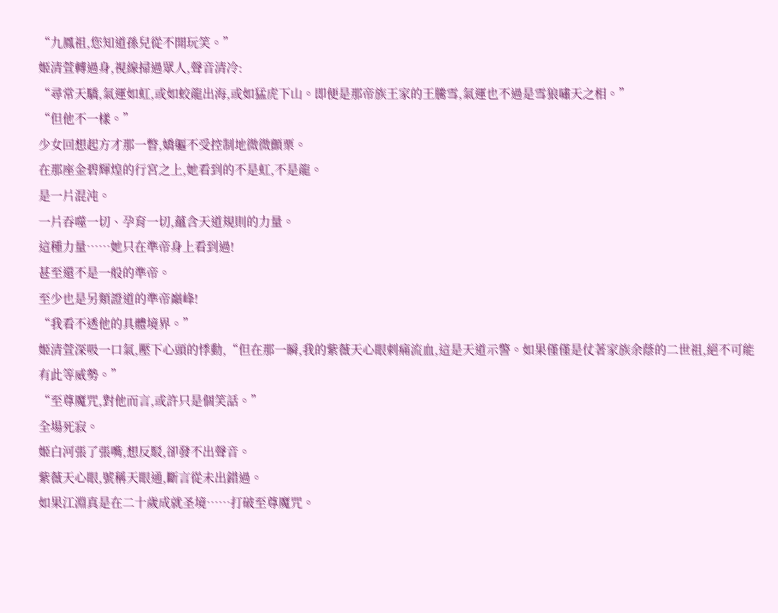“九鳳祖,您知道孫兒從不開玩笑。”
姬清萱轉過身,視線掃過眾人,聲音清冷:
“尋常天驕,氣運如虹,或如蛟龍出海,或如猛虎下山。即便是那帝族王家的王騰雪,氣運也不過是雪狼嘯天之相。”
“但他不一樣。”
少女回想起方才那一瞥,嬌軀不受控制地微微顫栗。
在那座金碧輝煌的行宮之上,她看到的不是虹,不是龍。
是一片混沌。
一片吞噬一切、孕育一切,蘊含天道規則的力量。
這種力量……她只在準帝身上看到過!
甚至還不是一般的準帝。
至少也是另類證道的準帝巔峰!
“我看不透他的具體境界。”
姬清萱深吸一口氣,壓下心頭的悸動,“但在那一瞬,我的紫薇天心眼刺痛流血,這是天道示警。如果僅僅是仗著家族余蔭的二世祖,絕不可能有此等威勢。”
“至尊魔咒,對他而言,或許只是個笑話。”
全場死寂。
姬白河張了張嘴,想反駁,卻發不出聲音。
紫薇天心眼,號稱天眼通,斷言從未出錯過。
如果江淵真是在二十歲成就圣境……打破至尊魔咒。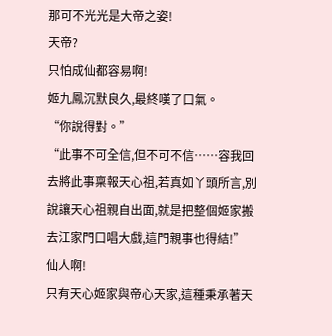那可不光光是大帝之姿!
天帝?
只怕成仙都容易啊!
姬九鳳沉默良久,最終嘆了口氣。
“你說得對。”
“此事不可全信,但不可不信……容我回去將此事稟報天心祖,若真如丫頭所言,別說讓天心祖親自出面,就是把整個姬家搬去江家門口唱大戲,這門親事也得結!”
仙人啊!
只有天心姬家與帝心天家,這種秉承著天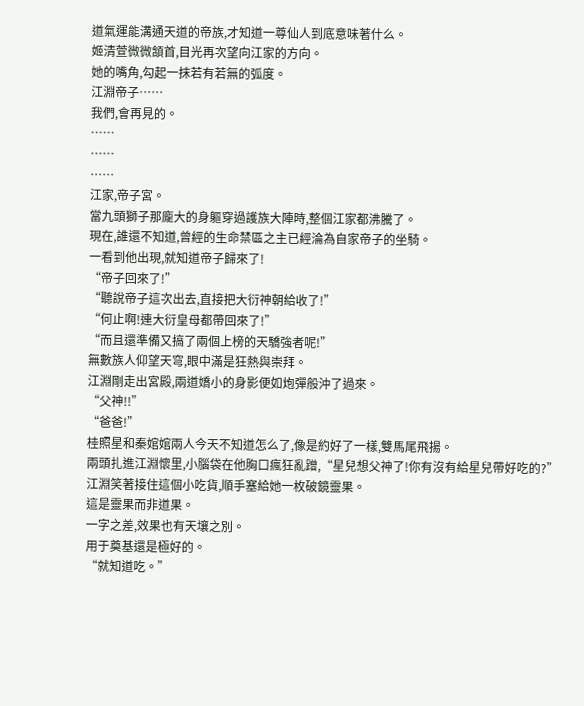道氣運能溝通天道的帝族,才知道一尊仙人到底意味著什么。
姬清萱微微頷首,目光再次望向江家的方向。
她的嘴角,勾起一抹若有若無的弧度。
江淵帝子……
我們,會再見的。
……
……
……
江家,帝子宮。
當九頭獅子那龐大的身軀穿過護族大陣時,整個江家都沸騰了。
現在,誰還不知道,曾經的生命禁區之主已經淪為自家帝子的坐騎。
一看到他出現,就知道帝子歸來了!
“帝子回來了!”
“聽說帝子這次出去,直接把大衍神朝給收了!”
“何止啊!連大衍皇母都帶回來了!”
“而且還準備又搞了兩個上榜的天驕強者呢!”
無數族人仰望天穹,眼中滿是狂熱與崇拜。
江淵剛走出宮殿,兩道嬌小的身影便如炮彈般沖了過來。
“父神!!”
“爸爸!”
桂照星和秦婠婠兩人今天不知道怎么了,像是約好了一樣,雙馬尾飛揚。
兩頭扎進江淵懷里,小腦袋在他胸口瘋狂亂蹭,“星兒想父神了!你有沒有給星兒帶好吃的?”
江淵笑著接住這個小吃貨,順手塞給她一枚破鏡靈果。
這是靈果而非道果。
一字之差,效果也有天壤之別。
用于奠基還是極好的。
“就知道吃。”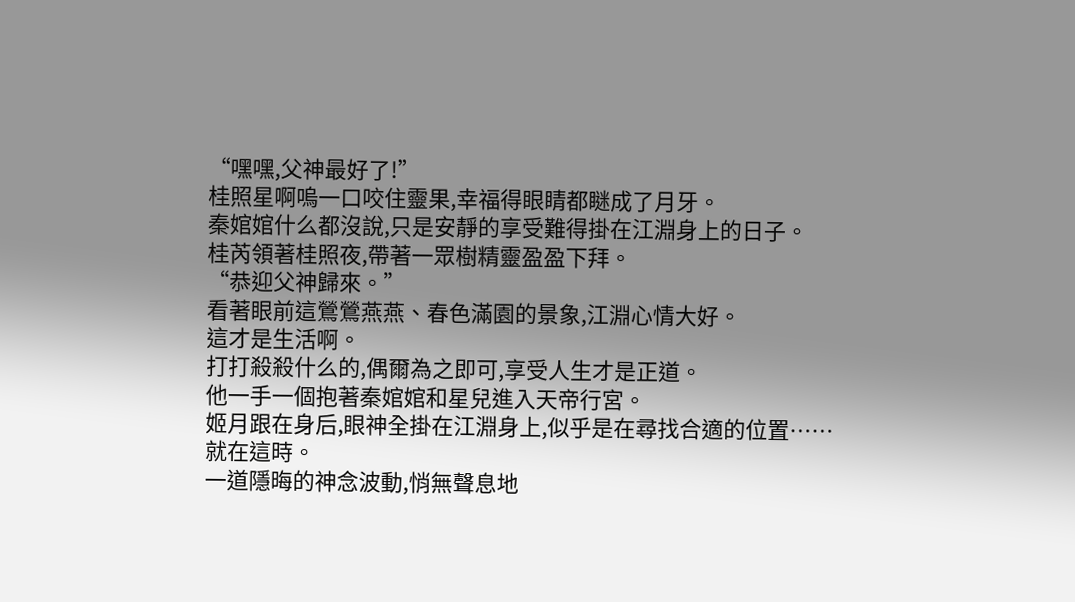“嘿嘿,父神最好了!”
桂照星啊嗚一口咬住靈果,幸福得眼睛都瞇成了月牙。
秦婠婠什么都沒說,只是安靜的享受難得掛在江淵身上的日子。
桂芮領著桂照夜,帶著一眾樹精靈盈盈下拜。
“恭迎父神歸來。”
看著眼前這鶯鶯燕燕、春色滿園的景象,江淵心情大好。
這才是生活啊。
打打殺殺什么的,偶爾為之即可,享受人生才是正道。
他一手一個抱著秦婠婠和星兒進入天帝行宮。
姬月跟在身后,眼神全掛在江淵身上,似乎是在尋找合適的位置……
就在這時。
一道隱晦的神念波動,悄無聲息地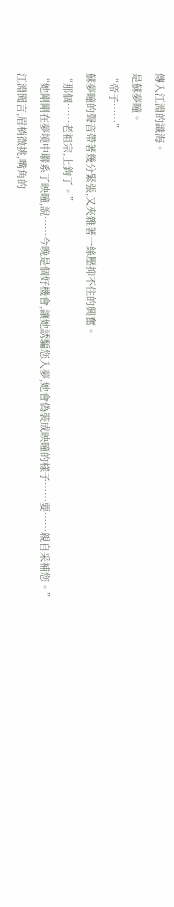傳入江淵的識海。
是蘇夢瞳。
“帝子……”
蘇夢瞳的聲音帶著幾分緊張,又夾雜著一絲壓抑不住的興奮。
“那個……老祖宗,上鉤了。”
“她剛剛在夢境中聯系了映曈,說……今晚是個好機會,讓她誘騙您入夢,她會偽裝成映曈的樣子……要……親自采補您。”
江淵聞言,眉梢微挑,嘴角的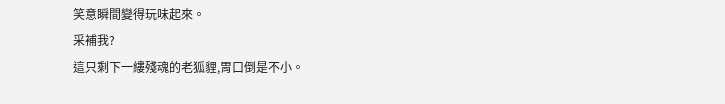笑意瞬間變得玩味起來。
采補我?
這只剩下一縷殘魂的老狐貍,胃口倒是不小。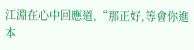江淵在心中回應道,“那正好,等會你進本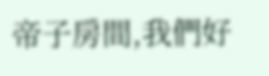帝子房間,我們好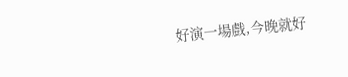好演一場戲,今晚就好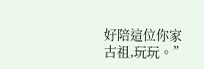好陪這位你家古祖,玩玩。”